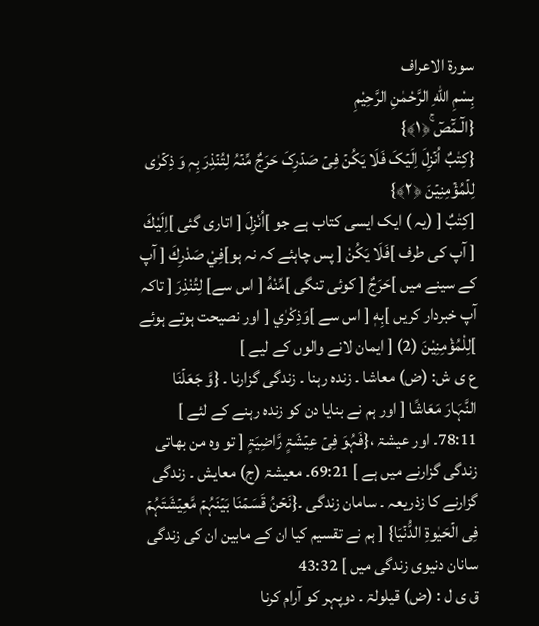سورة الاعراف
بِسْمِ اللّٰهِ الرَّحْمٰنِ الرَّحِيْمِ
{الٓـمّٓصٓ ۚ﴿۱﴾}
{کِتٰبٌ اُنۡزِلَ اِلَیۡکَ فَلَا یَکُنۡ فِیۡ صَدۡرِکَ حَرَجٌ مِّنۡہُ لِتُنۡذِرَ بِہٖ وَ ذِکۡرٰی لِلۡمُؤۡمِنِیۡنَ ﴿۲﴾}
[كِتٰبٌ [ (یہ ) ایک ایسی کتاب ہے جو ]اُنْزِلَ [ اتاری گئی ]اِلَيْكَ [ آپ کی طرف ]فَلَا يَكُنْ [ پس چاہئے کہ نہ ہو]فِيْ صَدْرِكَ [ آپ کے سینے میں ]حَرَجٌ [ کوئی تنگی ]مِّنْهُ [ اس سے] لِتُنْذِرَ [ تاکہ آپ خبردار کریں ]بِهٖ [ اس سے ]وَذِكْرٰي [ اور نصیحت ہوتے ہوئے ]لِلْمُؤْمِنِيْنَ (2) [ ایمان لانے والوں کے لیے ]
ع ی ش: (ض) معاشا ۔ زندہ رہنا ۔ زندگی گزارنا ۔ {وَّ جَعَلۡنَا النَّہَارَ مَعَاشًا [ اور ہم نے بنایا دن کو زندہ رہنے کے لئے ] 78:11۔ اور عیشۃ ،{فَہُوَ فِیۡ عِیۡشَۃٍ رَّاضِیَۃٍ [ تو وہ من بھاتی زندگی گزارنے میں ہے ] 69:21۔ معیشۃ (ج) معایش ۔ زندگی گزارنے کا زذریعہ ۔ سامان زندگی ۔{نَحۡنُ قَسَمۡنَا بَیۡنَہُمۡ مَّعِیۡشَتَہُمۡ فِی الۡحَیٰوۃِ الدُّنۡیَا} [ ہم نے تقسیم کیا ان کے مابین ان کی زندگی سانان دنیوی زندگی میں ] 43:32
ق ی ل : (ض) قیلولۃ ۔ دوپہر کو آرام کرنا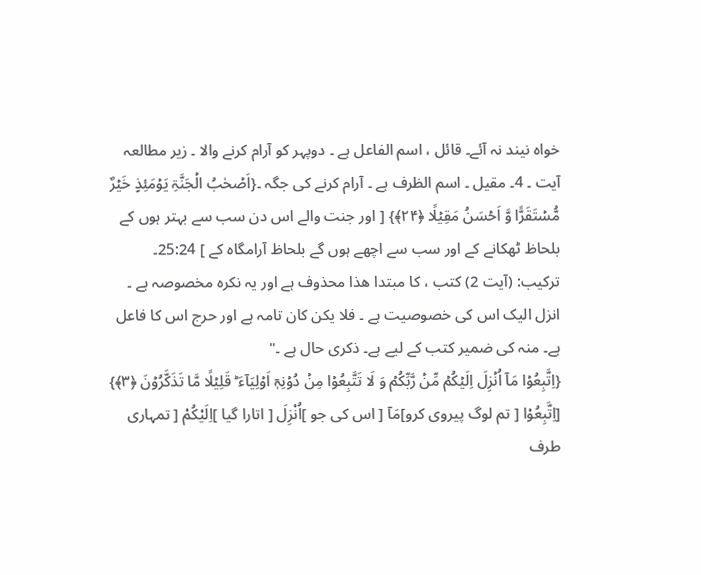خواہ نیند نہ آئے۔ قائل ، اسم الفاعل ہے ۔ دوپہر کو آرام کرنے والا ۔ زیر مطالعہ آیت ۔ 4۔ مقیل ۔ اسم الظرف ہے ۔ آرام کرنے کی جگہ ۔{اَصۡحٰبُ الۡجَنَّۃِ یَوۡمَئِذٍ خَیۡرٌ مُّسۡتَقَرًّا وَّ اَحۡسَنُ مَقِیۡلًا ﴿۲۴﴾} [ اور جنت والے اس دن سب سے بہتر ہوں کے بلحاظ ٹھکانے کے اور سب سے اچھے ہوں گے بلحاظ آرامگاہ کے ] 25:24۔
ترکیب: (آیت 2) کتب ، کا مبتدا ھذا محذوف ہے اور یہ نکرہ مخصوصہ ہے ۔ انزل الیک اس کی خصوصیت ہے ۔ فلا یکن کان تامہ ہے اور حرج اس کا فاعل ہے۔ منہ کی ضمیر کتب کے لیے ہے۔ ذکری حال ہے ۔"
{اِتَّبِعُوۡا مَاۤ اُنۡزِلَ اِلَیۡکُمۡ مِّنۡ رَّبِّکُمۡ وَ لَا تَتَّبِعُوۡا مِنۡ دُوۡنِہٖۤ اَوۡلِیَآءَ ؕ قَلِیۡلًا مَّا تَذَکَّرُوۡنَ ﴿۳﴾}
[اِتَّبِعُوْا [ تم لوگ پیروی کرو]مَآ [ اس کی جو ]اُنْزِلَ [ اتارا گیا ]اِلَيْكُمْ [ تمہاری طرف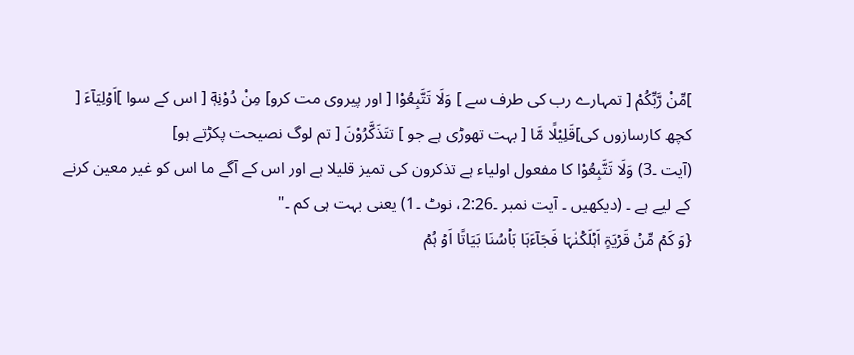]مِّنْ رَّبِّكُمْ [ تمہارے رب کی طرف سے ] وَلَا تَتَّبِعُوْا [ اور پیروی مت کرو] مِنْ دُوْنِهٖٓ [ اس کے سوا ]اَوۡلِیَآءَ [ کچھ کارسازوں کی]قَلِيْلًا مَّا [ بہت تھوڑی ہے جو ] تتَذَكَّرُوْنَ [ تم لوگ نصیحت پکڑتے ہو]
(آیت ۔3) وَلَا تَتَّبِعُوْا کا مفعول اولیاء ہے تذکرون کی تمیز قلیلا ہے اور اس کے آگے ما اس کو غیر معین کرنے کے لیے ہے ۔ (دیکھیں ۔ آیت نمبر ۔2:26، نوٹ ۔1) یعنی بہت ہی کم ۔"
{وَ کَمۡ مِّنۡ قَرۡیَۃٍ اَہۡلَکۡنٰہَا فَجَآءَہَا بَاۡسُنَا بَیَاتًا اَوۡ ہُمۡ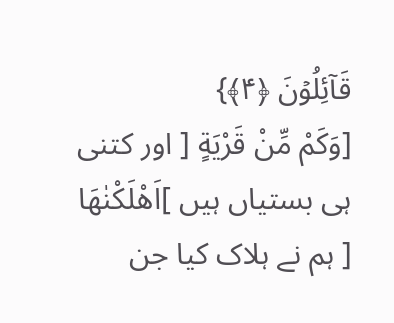قَآئِلُوۡنَ ﴿۴﴾}
[وَكَمْ مِّنْ قَرْيَةٍ [ اور کتنی ہی بستیاں ہیں ]اَهْلَكْنٰهَا [ ہم نے ہلاک کیا جن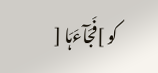کو ]فَجَآءَہَا [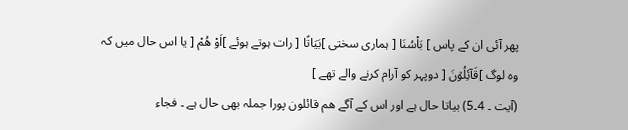پھر آئی ان کے پاس ] بَاْسُنَا [ ہماری سختی ]بَيَاتًا [ رات ہوتے ہوئے ]اَوْ هُمْ [ یا اس حال میں کہ وہ لوگ ]قَآئِلُوۡنَ [ دوپہر کو آرام کرنے والے تھے ]
(آیت ۔ 4۔5) بیاتا حال ہے اور اس کے آگے ھم قائلون پورا جملہ بھی حال ہے ۔ فجاء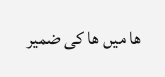ھا میں ھا کی ضمیر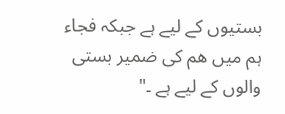بستیوں کے لیے ہے جبکہ فجاء ہم میں ھم کی ضمیر بستی والوں کے لیے ہے ۔"